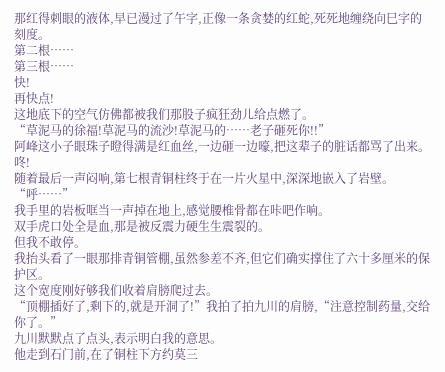那红得刺眼的液体,早已漫过了午字,正像一条贪婪的红蛇,死死地缠绕向巳字的刻度。
第二根……
第三根……
快!
再快点!
这地底下的空气仿佛都被我们那股子疯狂劲儿给点燃了。
“草泥马的徐福!草泥马的流沙!草泥马的……老子砸死你!!”
阿峰这小子眼珠子瞪得满是红血丝,一边砸一边嚎,把这辈子的脏话都骂了出来。
咚!
随着最后一声闷响,第七根青铜柱终于在一片火星中,深深地嵌入了岩壁。
“呼……”
我手里的岩板哐当一声掉在地上,感觉腰椎骨都在咔吧作响。
双手虎口处全是血,那是被反震力硬生生震裂的。
但我不敢停。
我抬头看了一眼那排青铜管棚,虽然参差不齐,但它们确实撑住了六十多厘米的保护区。
这个宽度刚好够我们收着肩膀爬过去。
“顶棚插好了,剩下的,就是开洞了!”我拍了拍九川的肩膀,“注意控制药量,交给你了。”
九川默默点了点头,表示明白我的意思。
他走到石门前,在了铜柱下方约莫三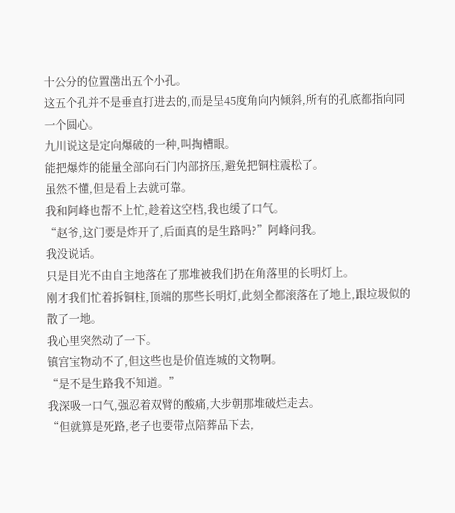十公分的位置凿出五个小孔。
这五个孔并不是垂直打进去的,而是呈45度角向内倾斜,所有的孔底都指向同一个圆心。
九川说这是定向爆破的一种,叫掏槽眼。
能把爆炸的能量全部向石门内部挤压,避免把铜柱震松了。
虽然不懂,但是看上去就可靠。
我和阿峰也帮不上忙,趁着这空档,我也缓了口气。
“赵爷,这门要是炸开了,后面真的是生路吗?”阿峰问我。
我没说话。
只是目光不由自主地落在了那堆被我们扔在角落里的长明灯上。
刚才我们忙着拆铜柱,顶端的那些长明灯,此刻全都滚落在了地上,跟垃圾似的散了一地。
我心里突然动了一下。
镇宫宝物动不了,但这些也是价值连城的文物啊。
“是不是生路我不知道。”
我深吸一口气,强忍着双臂的酸痛,大步朝那堆破烂走去。
“但就算是死路,老子也要带点陪葬品下去,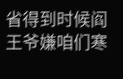省得到时候阎王爷嫌咱们寒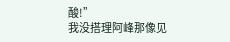酸!”
我没搭理阿峰那像见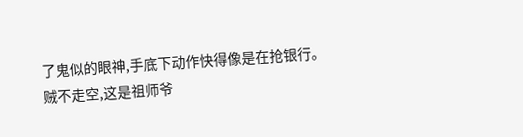了鬼似的眼神,手底下动作快得像是在抢银行。
贼不走空,这是祖师爷